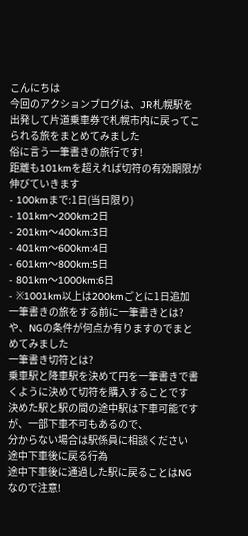こんにちは
今回のアクションブログは、JR札幌駅を出発して片道乗車券で札幌市内に戻ってこられる旅をまとめてみました
俗に言う一筆書きの旅行です!
距離も101kmを超えれば切符の有効期限が伸びていきます
- 100kmまで:1日(当日限り)
- 101km〜200km:2日
- 201km〜400km:3日
- 401km〜600km:4日
- 601km〜800km:5日
- 801km〜1000km:6日
- ※1001km以上は200kmごとに1日追加
一筆書きの旅をする前に一筆書きとは?や、NGの条件が何点か有りますのでまとめてみました
一筆書き切符とは?
乗車駅と降車駅を決めて円を一筆書きで書くように決めて切符を購入することです
決めた駅と駅の間の途中駅は下車可能ですが、一部下車不可もあるので、
分からない場合は駅係員に相談ください
途中下車後に戻る行為
途中下車後に通過した駅に戻ることはNGなので注意!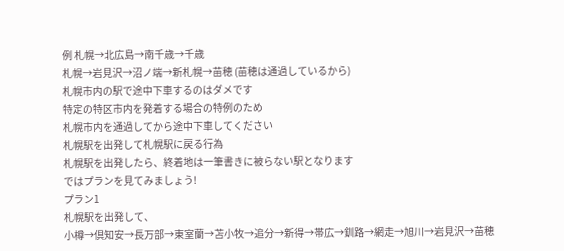例 札幌→北広島→南千歳→千歳
札幌→岩見沢→沼ノ端→新札幌→苗穂 (苗穂は通過しているから)
札幌市内の駅で途中下車するのはダメです
特定の特区市内を発着する場合の特例のため
札幌市内を通過してから途中下車してください
札幌駅を出発して札幌駅に戻る行為
札幌駅を出発したら、終着地は一筆書きに被らない駅となります
ではプランを見てみましょう!
プラン1
札幌駅を出発して、
小樽→倶知安→長万部→東室蘭→苫小牧→追分→新得→帯広→釧路→網走→旭川→岩見沢→苗穂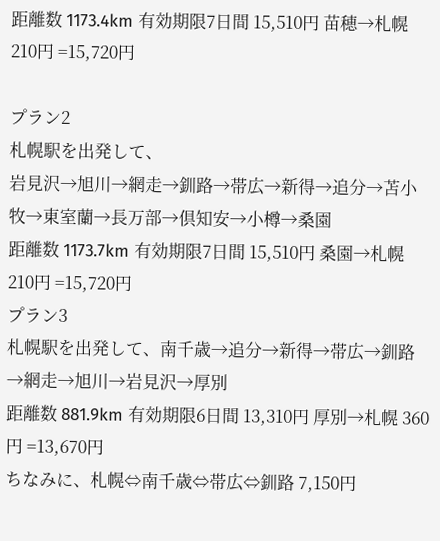距離数 1173.4km 有効期限7日間 15,510円 苗穂→札幌 210円 =15,720円

プラン2
札幌駅を出発して、
岩見沢→旭川→網走→釧路→帯広→新得→追分→苫小牧→東室蘭→長万部→倶知安→小樽→桑園
距離数 1173.7km 有効期限7日間 15,510円 桑園→札幌 210円 =15,720円
プラン3
札幌駅を出発して、南千歳→追分→新得→帯広→釧路→網走→旭川→岩見沢→厚別
距離数 881.9km 有効期限6日間 13,310円 厚別→札幌 360円 =13,670円
ちなみに、札幌⇔南千歳⇔帯広⇔釧路 7,150円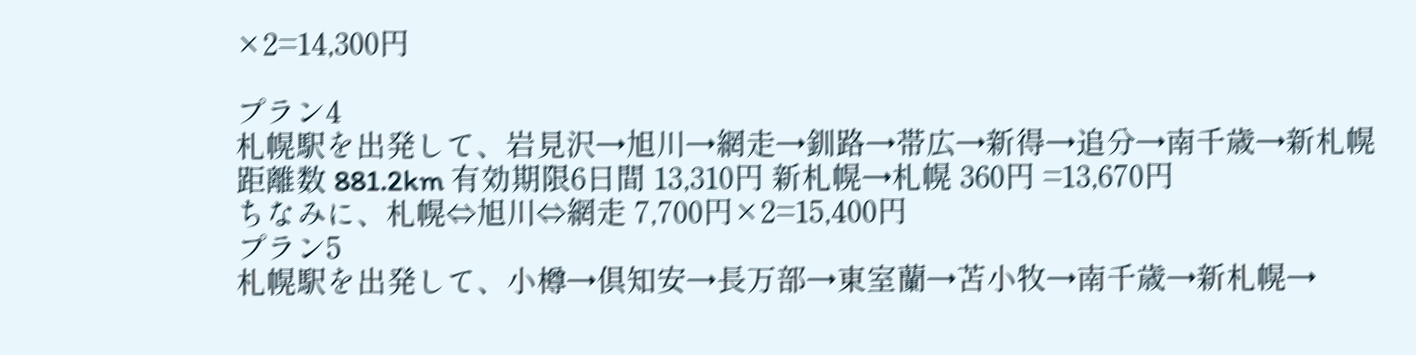×2=14,300円

プラン4
札幌駅を出発して、岩見沢→旭川→網走→釧路→帯広→新得→追分→南千歳→新札幌
距離数 881.2km 有効期限6日間 13,310円 新札幌→札幌 360円 =13,670円
ちなみに、札幌⇔旭川⇔網走 7,700円×2=15,400円
プラン5
札幌駅を出発して、小樽→倶知安→長万部→東室蘭→苫小牧→南千歳→新札幌→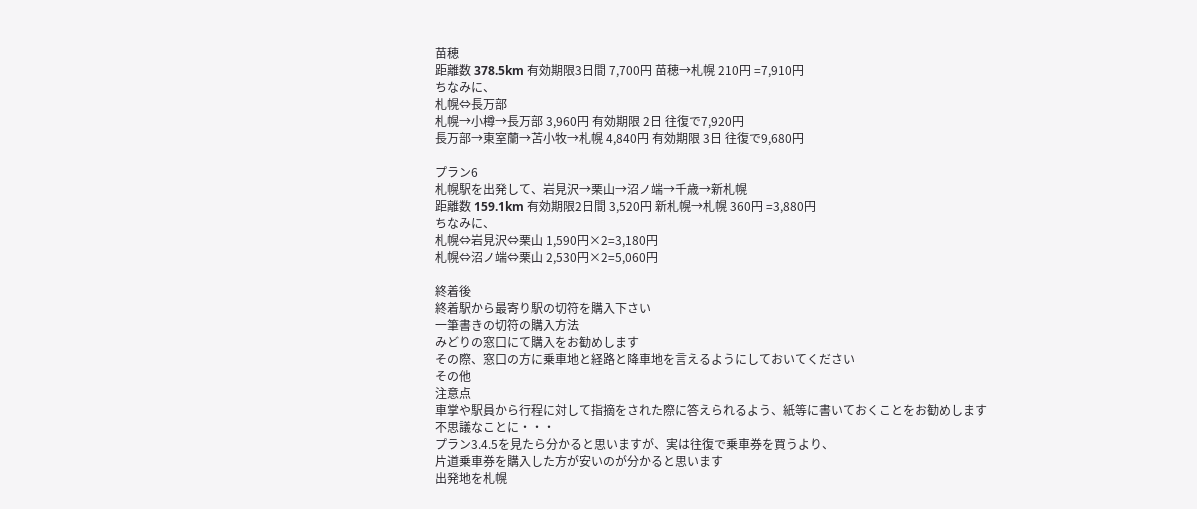苗穂
距離数 378.5km 有効期限3日間 7,700円 苗穂→札幌 210円 =7,910円
ちなみに、
札幌⇔長万部
札幌→小樽→長万部 3,960円 有効期限 2日 往復で7,920円
長万部→東室蘭→苫小牧→札幌 4,840円 有効期限 3日 往復で9,680円

プラン6
札幌駅を出発して、岩見沢→栗山→沼ノ端→千歳→新札幌
距離数 159.1km 有効期限2日間 3,520円 新札幌→札幌 360円 =3,880円
ちなみに、
札幌⇔岩見沢⇔栗山 1,590円×2=3,180円
札幌⇔沼ノ端⇔栗山 2,530円×2=5,060円

終着後
終着駅から最寄り駅の切符を購入下さい
一筆書きの切符の購入方法
みどりの窓口にて購入をお勧めします
その際、窓口の方に乗車地と経路と降車地を言えるようにしておいてください
その他
注意点
車掌や駅員から行程に対して指摘をされた際に答えられるよう、紙等に書いておくことをお勧めします
不思議なことに・・・
プラン3.4.5を見たら分かると思いますが、実は往復で乗車券を買うより、
片道乗車券を購入した方が安いのが分かると思います
出発地を札幌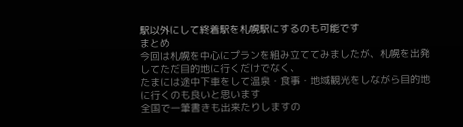駅以外にして終着駅を札幌駅にするのも可能です
まとめ
今回は札幌を中心にプランを組み立ててみましたが、札幌を出発してただ目的地に行くだけでなく、
たまには途中下車をして温泉・食事・地域観光をしながら目的地に行くのも良いと思います
全国で一筆書きも出来たりしますの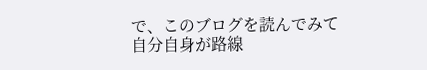で、このブログを読んでみて自分自身が路線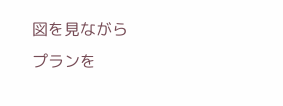図を見ながら
プランを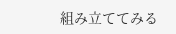組み立ててみる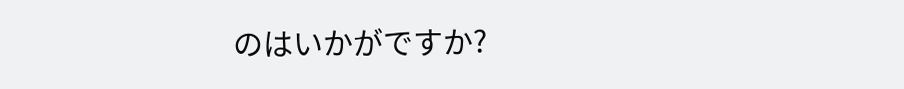のはいかがですか?